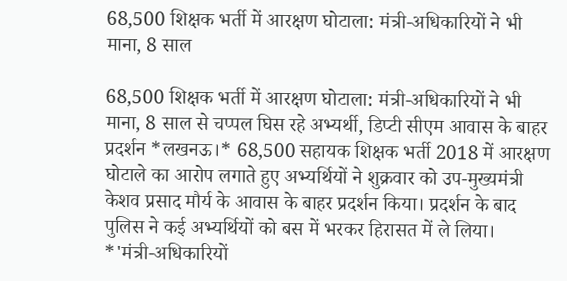68,500 शिक्षक भर्ती में आरक्षण घोटाला: मंत्री-अधिकारियों ने भी माना, 8 साल

68,500 शिक्षक भर्ती में आरक्षण घोटाला: मंत्री-अधिकारियों ने भी माना, 8 साल से चप्पल घिस रहे अभ्यर्थी, डिप्टी सीएम आवास के बाहर प्रदर्शन *लखनऊ।* 68,500 सहायक शिक्षक भर्ती 2018 में आरक्षण घोटाले का आरोप लगाते हुए अभ्यर्थियों ने शुक्रवार को उप-मुख्यमंत्री केशव प्रसाद मौर्य के आवास के बाहर प्रदर्शन किया। प्रदर्शन के बाद पुलिस ने कई अभ्यर्थियों को बस में भरकर हिरासत में ले लिया। *'मंत्री-अधिकारियों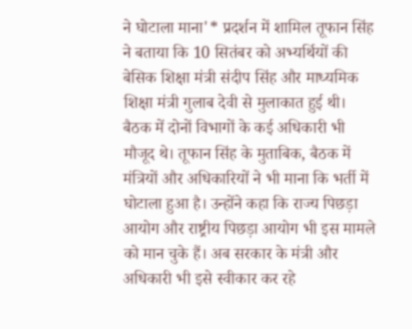ने घोटाला माना'* प्रदर्शन में शामिल तूफान सिंह ने बताया कि 10 सितंबर को अभ्यर्थियों की बेसिक शिक्षा मंत्री संदीप सिंह और माध्यमिक शिक्षा मंत्री गुलाब देवी से मुलाकात हुई थी। बैठक में दोनों विभागों के कई अधिकारी भी मौजूद थे। तूफान सिंह के मुताबिक, बैठक में मंत्रियों और अधिकारियों ने भी माना कि भर्ती में घोटाला हुआ है। उन्होंने कहा कि राज्य पिछड़ा आयोग और राष्ट्रीय पिछड़ा आयोग भी इस मामले को मान चुके हैं। अब सरकार के मंत्री और अधिकारी भी इसे स्वीकार कर रहे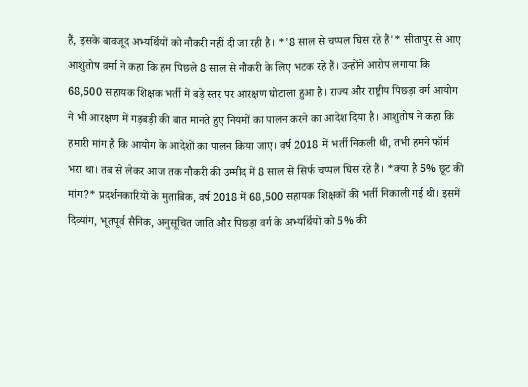हैं, इसके बावजूद अभ्यर्थियों को नौकरी नहीं दी जा रही है। *'8 साल से चप्पल घिस रहे हैं'* सीतापुर से आए आशुतोष वर्मा ने कहा कि हम पिछले 8 साल से नौकरी के लिए भटक रहे हैं। उन्होंने आरोप लगाया कि 68,500 सहायक शिक्षक भर्ती में बड़े स्तर पर आरक्षण घोटाला हुआ है। राज्य और राष्ट्रीय पिछड़ा वर्ग आयोग ने भी आरक्षण में गड़बड़ी की बात मानते हुए नियमों का पालन करने का आदेश दिया है। आशुतोष ने कहा कि हमारी मांग है कि आयोग के आदेशों का पालन किया जाए। वर्ष 2018 में भर्ती निकली थी, तभी हमने फॉर्म भरा था। तब से लेकर आज तक नौकरी की उम्मीद में 8 साल से सिर्फ चप्पल घिस रहे हैं। *क्या है 5% छूट की मांग?* प्रदर्शनकारियों के मुताबिक, वर्ष 2018 में 68,500 सहायक शिक्षकों की भर्ती निकाली गई थी। इसमें दिव्यांग, भूतपूर्व सैनिक, अनुसूचित जाति और पिछड़ा वर्ग के अभ्यर्थियों को 5% की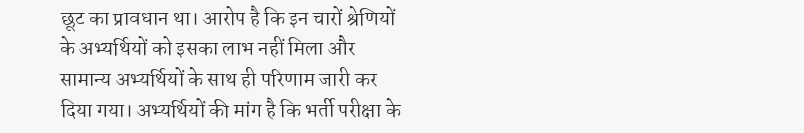छूट का प्रावधान था। आरोप है कि इन चारों श्रेणियों के अभ्यर्थियों को इसका लाभ नहीं मिला और सामान्य अभ्यर्थियों के साथ ही परिणाम जारी कर दिया गया। अभ्यर्थियों की मांग है कि भर्ती परीक्षा के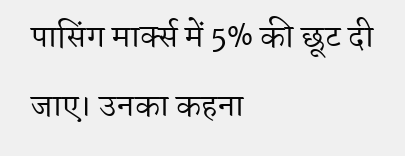पासिंग मार्क्स में 5% की छूट दी जाए। उनका कहना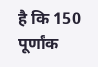है कि 150 पूर्णांक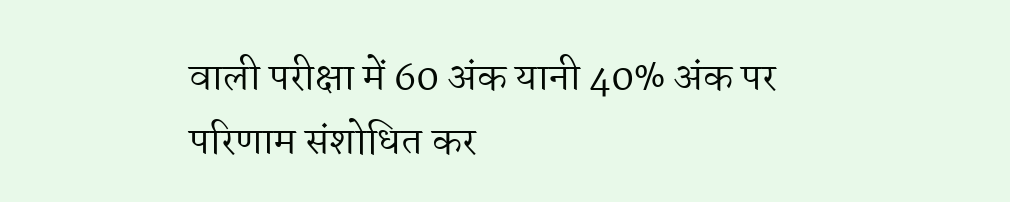वाली परीक्षा में 60 अंक यानी 40% अंक पर परिणाम संशोधित कर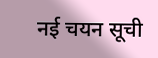नई चयन सूची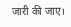जारी की जाए।